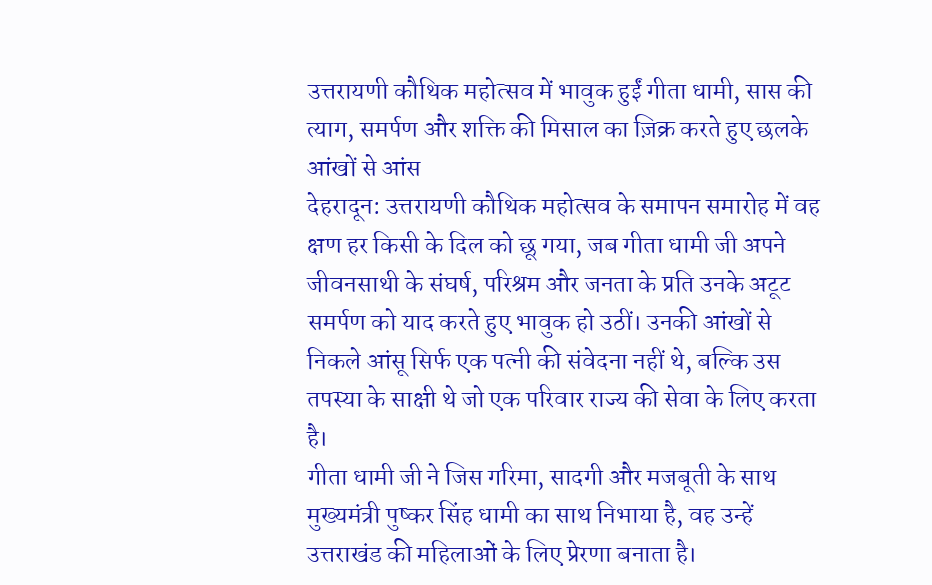उत्तरायणी कौथिक महोत्सव में भावुक हुईं गीता धामी, सास की त्याग, समर्पण और शक्ति की मिसाल का ज़िक्र करते हुए छलके आंखों से आंस
देहरादून: उत्तरायणी कौथिक महोत्सव के समापन समारोह में वह क्षण हर किसी के दिल को छू गया, जब गीता धामी जी अपने जीवनसाथी के संघर्ष, परिश्रम और जनता के प्रति उनके अटूट समर्पण को याद करते हुए भावुक हो उठीं। उनकी आंखों से निकले आंसू सिर्फ एक पत्नी की संवेदना नहीं थे, बल्कि उस तपस्या के साक्षी थे जो एक परिवार राज्य की सेवा के लिए करता है।
गीता धामी जी ने जिस गरिमा, सादगी और मजबूती के साथ मुख्यमंत्री पुष्कर सिंह धामी का साथ निभाया है, वह उन्हें उत्तराखंड की महिलाओं के लिए प्रेरणा बनाता है।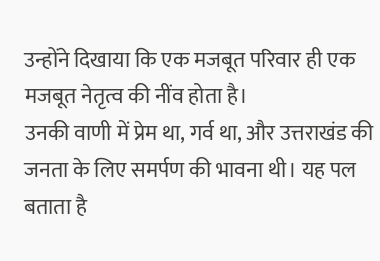उन्होंने दिखाया कि एक मजबूत परिवार ही एक मजबूत नेतृत्व की नींव होता है।
उनकी वाणी में प्रेम था, गर्व था, और उत्तराखंड की जनता के लिए समर्पण की भावना थी। यह पल बताता है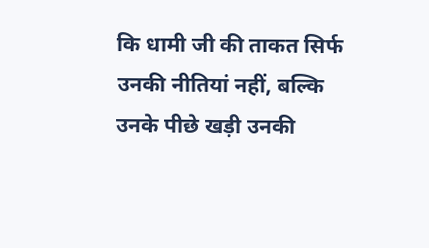कि धामी जी की ताकत सिर्फ उनकी नीतियां नहीं, बल्कि उनके पीछे खड़ी उनकी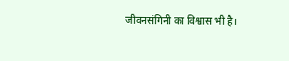जीवनसंगिनी का विश्वास भी है।